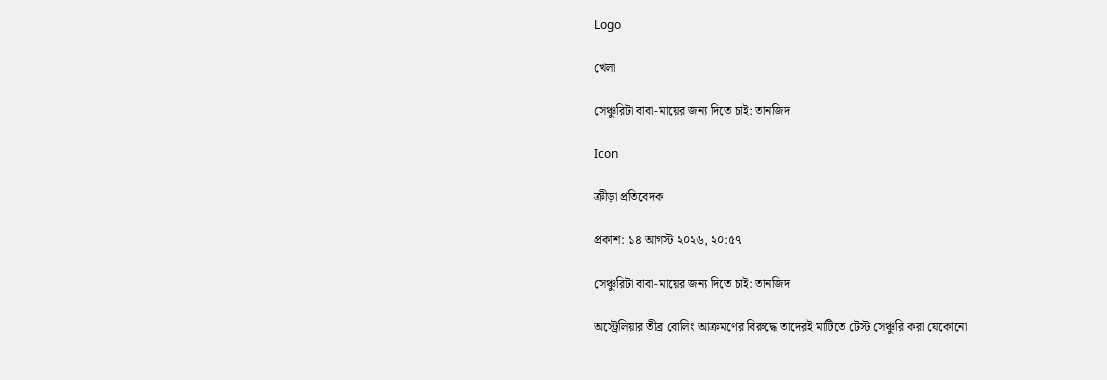Logo

খেলা

সেঞ্চুরিটা বাবা-মায়ের জন্য দিতে চাই: তানজিদ

Icon

ক্রীড়া প্রতিবেদক

প্রকাশ: ১৪ আগস্ট ২০২৬, ২০:৫৭

সেঞ্চুরিটা বাবা-মায়ের জন্য দিতে চাই: তানজিদ

অস্ট্রেলিয়ার তীব্র বোলিং আক্রমণের বিরুদ্ধে তাদেরই মাটিতে টেস্ট সেঞ্চুরি করা যেকোনো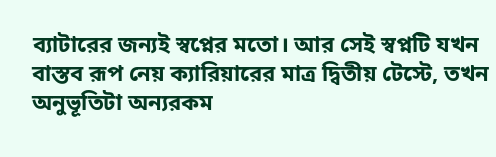ব্যাটারের জন্যই স্বপ্নের মতো। আর সেই স্বপ্নটি যখন বাস্তব রূপ নেয় ক্যারিয়ারের মাত্র দ্বিতীয় টেস্টে, তখন অনুভূতিটা অন্যরকম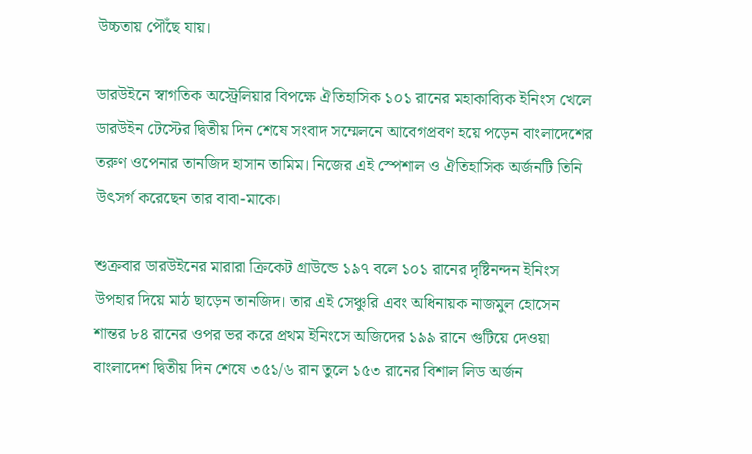উচ্চতায় পৌঁছে যায়।

ডারউইনে স্বাগতিক অস্ট্রেলিয়ার বিপক্ষে ঐতিহাসিক ১০১ রানের মহাকাব্যিক ইনিংস খেলে ডারউইন টেস্টের দ্বিতীয় দিন শেষে সংবাদ সম্মেলনে আবেগপ্রবণ হয়ে পড়েন বাংলাদেশের তরুণ ওপেনার তানজিদ হাসান তামিম। নিজের এই স্পেশাল ও ঐতিহাসিক অর্জনটি তিনি উৎসর্গ করেছেন তার বাবা-মাকে।

শুক্রবার ডারউইনের মারারা ক্রিকেট গ্রাউন্ডে ১৯৭ বলে ১০১ রানের দৃষ্টিনন্দন ইনিংস উপহার দিয়ে মাঠ ছাড়েন তানজিদ। তার এই সেঞ্চুরি এবং অধিনায়ক নাজমুল হোসেন শান্তর ৮৪ রানের ওপর ভর করে প্রথম ইনিংসে অজিদের ১৯৯ রানে গুটিয়ে দেওয়া বাংলাদেশ দ্বিতীয় দিন শেষে ৩৫১/৬ রান তুলে ১৫৩ রানের বিশাল লিড অর্জন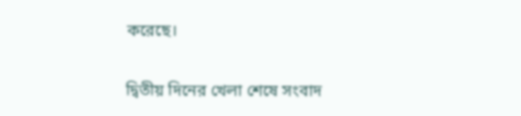করেছে।

দ্বিতীয় দিনের খেলা শেষে সংবাদ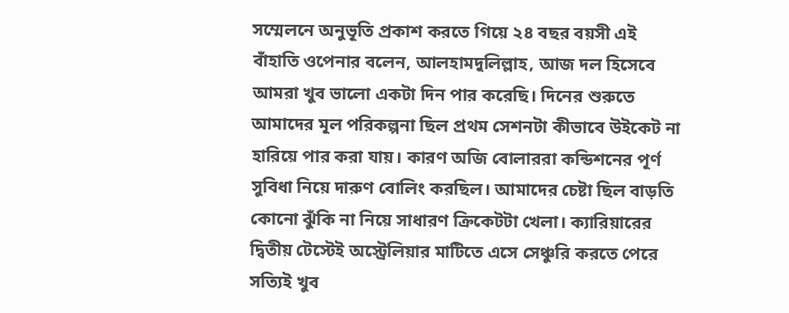সম্মেলনে অনুভূতি প্রকাশ করতে গিয়ে ২৪ বছর বয়সী এই বাঁহাতি ওপেনার বলেন, আলহামদুলিল্লাহ, আজ দল হিসেবে আমরা খুব ভালো একটা দিন পার করেছি। দিনের শুরুতে আমাদের মূল পরিকল্পনা ছিল প্রথম সেশনটা কীভাবে উইকেট না হারিয়ে পার করা যায়। কারণ অজি বোলাররা কন্ডিশনের পূর্ণ সুবিধা নিয়ে দারুণ বোলিং করছিল। আমাদের চেষ্টা ছিল বাড়তি কোনো ঝুঁকি না নিয়ে সাধারণ ক্রিকেটটা খেলা। ক্যারিয়ারের দ্বিতীয় টেস্টেই অস্ট্রেলিয়ার মাটিতে এসে সেঞ্চুরি করতে পেরে সত্যিই খুব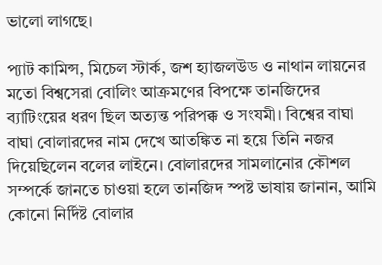ভালো লাগছে।

প্যাট কামিন্স, মিচেল স্টার্ক, জশ হ্যাজলউড ও নাথান লায়নের মতো বিশ্বসেরা বোলিং আক্রমণের বিপক্ষে তানজিদের ব্যাটিংয়ের ধরণ ছিল অত্যন্ত পরিপক্ক ও সংযমী। বিশ্বের বাঘা বাঘা বোলারদের নাম দেখে আতঙ্কিত না হয়ে তিনি নজর দিয়েছিলেন বলের লাইনে। বোলারদের সামলানোর কৌশল সম্পর্কে জানতে চাওয়া হলে তানজিদ স্পষ্ট ভাষায় জানান, আমি কোনো নির্দিষ্ট বোলার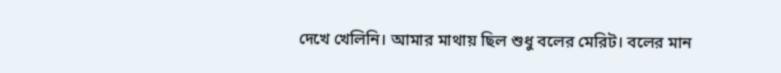দেখে খেলিনি। আমার মাথায় ছিল শুধু বলের মেরিট। বলের মান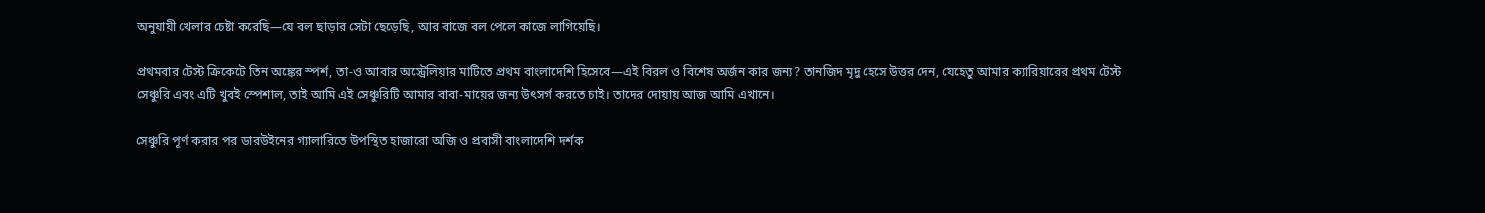অনুযায়ী খেলার চেষ্টা করেছি—যে বল ছাড়ার সেটা ছেড়েছি, আর বাজে বল পেলে কাজে লাগিয়েছি।

প্রথমবার টেস্ট ক্রিকেটে তিন অঙ্কের স্পর্শ, তা-ও আবার অস্ট্রেলিয়ার মাটিতে প্রথম বাংলাদেশি হিসেবে—এই বিরল ও বিশেষ অর্জন কার জন্য? তানজিদ মৃদু হেসে উত্তর দেন, যেহেতু আমার ক্যারিয়ারের প্রথম টেস্ট সেঞ্চুরি এবং এটি খুবই স্পেশাল, তাই আমি এই সেঞ্চুরিটি আমার বাবা-মায়ের জন্য উৎসর্গ করতে চাই। তাদের দোয়ায় আজ আমি এখানে।

সেঞ্চুরি পূর্ণ করার পর ডারউইনের গ্যালারিতে উপস্থিত হাজারো অজি ও প্রবাসী বাংলাদেশি দর্শক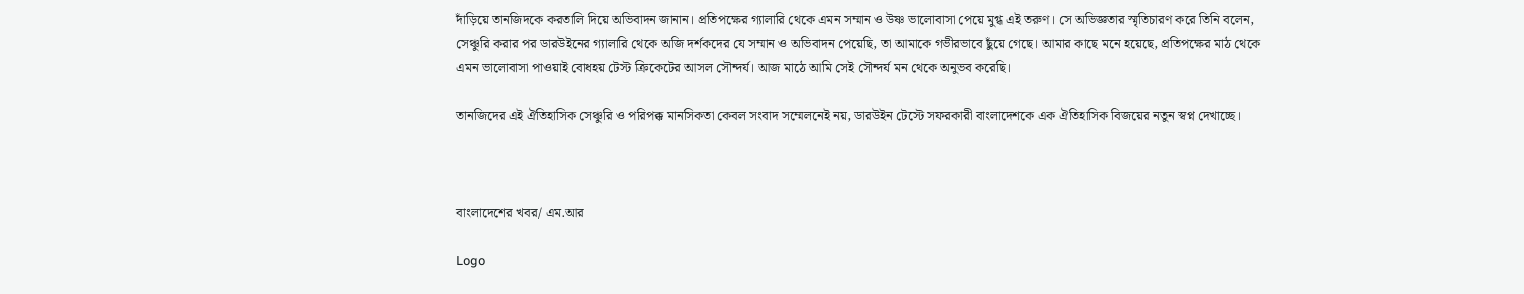দাঁড়িয়ে তানজিদকে করতালি দিয়ে অভিবাদন জানান। প্রতিপক্ষের গ্যালারি থেকে এমন সম্মান ও উষ্ণ ভালোবাসা পেয়ে মুগ্ধ এই তরুণ। সে অভিজ্ঞতার স্মৃতিচারণ করে তিনি বলেন, সেঞ্চুরি করার পর ডারউইনের গ্যালারি থেকে অজি দর্শকদের যে সম্মান ও অভিবাদন পেয়েছি, তা আমাকে গভীরভাবে ছুঁয়ে গেছে। আমার কাছে মনে হয়েছে, প্রতিপক্ষের মাঠ থেকে এমন ভালোবাসা পাওয়াই বোধহয় টেস্ট ক্রিকেটের আসল সৌন্দর্য। আজ মাঠে আমি সেই সৌন্দর্য মন থেকে অনুভব করেছি।

তানজিদের এই ঐতিহাসিক সেঞ্চুরি ও পরিপক্ক মানসিকতা কেবল সংবাদ সম্মেলনেই নয়, ডারউইন টেস্টে সফরকারী বাংলাদেশকে এক ঐতিহাসিক বিজয়ের নতুন স্বপ্ন দেখাচ্ছে।



বাংলাদেশের খবর/ এম.আর

Logo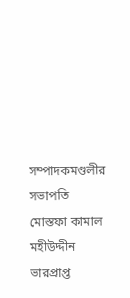সম্পাদকমণ্ডলীর সভাপতি মোস্তফা কামাল মহীউদ্দীন ভারপ্রাপ্ত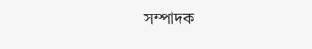সম্পাদক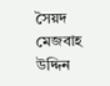সৈয়দ মেজবাহ উদ্দিন